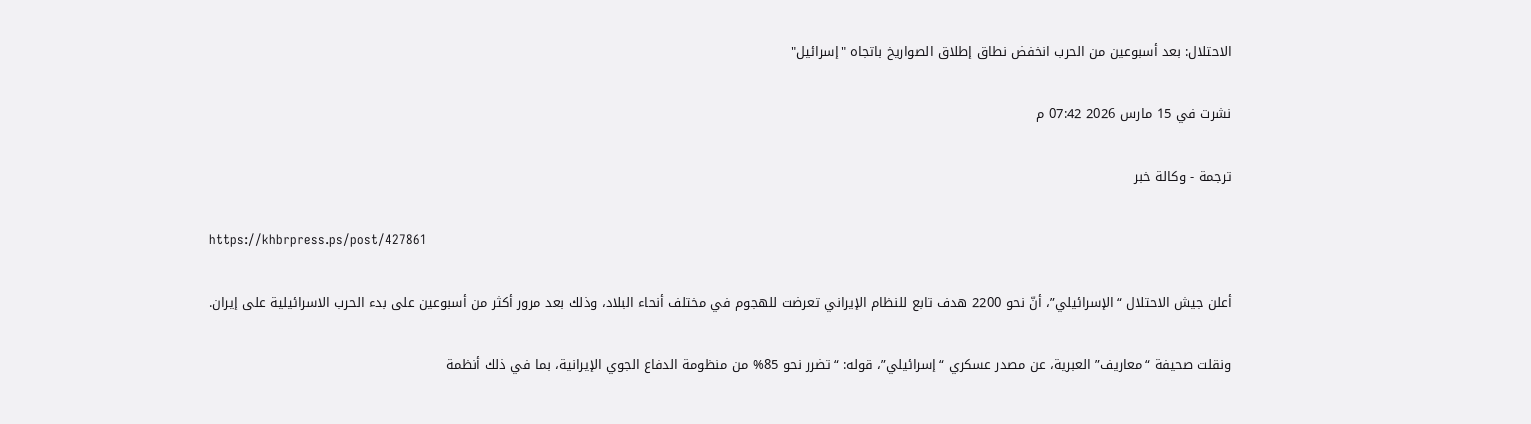الاحتلال: بعد أسبوعين من الحرب انخفض نطاق إطلاق الصواريخ باتجاه "إسرائيل"

نشرت في 15 مارس 2026 07:42 م

ترجمة - وكالة خبر

https://khbrpress.ps/post/427861

أعلن جيش الاحتلال “الإسرائيلي”، أنّ نحو 2200 هدف تابع للنظام الإيراني تعرضت للهجوم في مختلف أنحاء البلاد، وذلك بعد مرور أكثر من أسبوعين على بدء الحرب الاسرائيلية على إيران.

ونقلت صحيفة “معاريف” العبرية، عن مصدر عسكري “إسرائيلي”، قوله: “تضرر نحو 85% من منظومة الدفاع الجوي الإيرانية، بما في ذلك أنظمة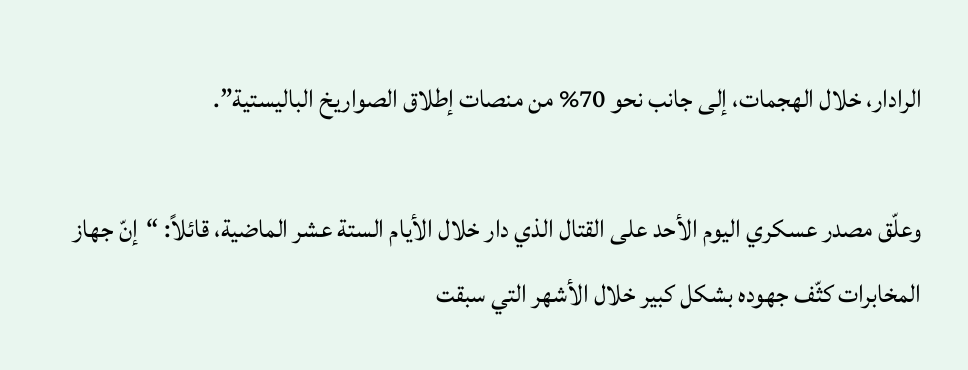الرادار، خلال الهجمات، إلى جانب نحو 70% من منصات إطلاق الصواريخ الباليستية”.

وعلّق مصدر عسكري اليوم الأحد على القتال الذي دار خلال الأيام الستة عشر الماضية، قائلاً: “إنّ جهاز المخابرات كثّف جهوده بشكل كبير خلال الأشهر التي سبقت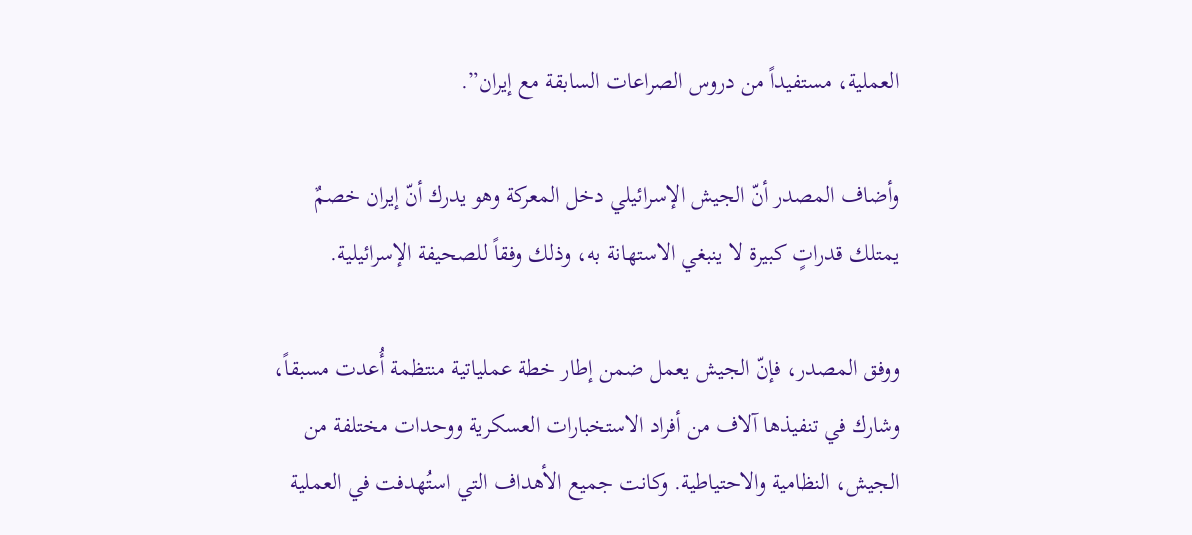العملية، مستفيداً من دروس الصراعات السابقة مع إيران”.

وأضاف المصدر أنّ الجيش الإسرائيلي دخل المعركة وهو يدرك أنّ إيران خصمٌ يمتلك قدراتٍ كبيرة لا ينبغي الاستهانة به، وذلك وفقاً للصحيفة الإسرائيلية.

ووفق المصدر، فإنّ الجيش يعمل ضمن إطار خطة عملياتية منتظمة أُعدت مسبقاً، وشارك في تنفيذها آلاف من أفراد الاستخبارات العسكرية ووحدات مختلفة من الجيش، النظامية والاحتياطية. وكانت جميع الأهداف التي استُهدفت في العملية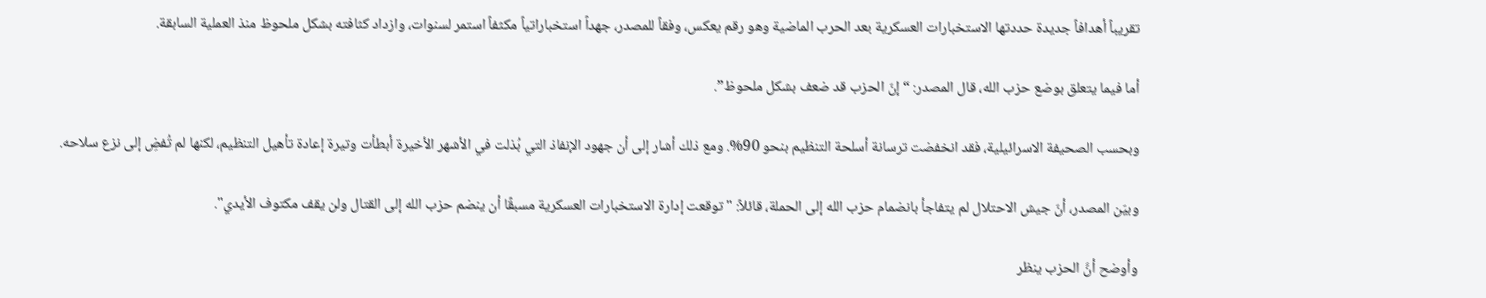تقريباً أهدافاً جديدة حددتها الاستخبارات العسكرية بعد الحرب الماضية وهو رقم يعكس، وفقاً للمصدر، جهداً استخباراتياً مكثفاً استمر لسنوات، وازداد كثافته بشكل ملحوظ منذ العملية السابقة.

أما فيما يتعلق بوضع حزب الله، قال المصدر: “إنّ الحزب قد ضعف بشكل ملحوظ”.

وبحسب الصحيفة الاسرائيلية، فقد انخفضت ترسانة أسلحة التنظيم بنحو 90%. ومع ذلك أشار إلى أن جهود الإنفاذ التي بُذلت في الأشهر الأخيرة أبطأت وتيرة إعادة تأهيل التنظيم، لكنها لم تُفضِ إلى نزع سلاحه.

وبيّن المصدر، أنّ جيش الاحتلال لم يتفاجأ بانضمام حزب الله إلى الحملة، قائلاً: "توقعت إدارة الاستخبارات العسكرية مسبقًا أن ينضم حزب الله إلى القتال ولن يقف مكتوف الأيدي".

وأوضح أنَّ الحزب ينظر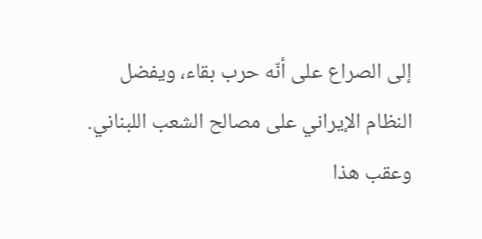إلى الصراع على أنّه حرب بقاء، ويفضل النظام الإيراني على مصالح الشعب اللبناني. وعقب هذا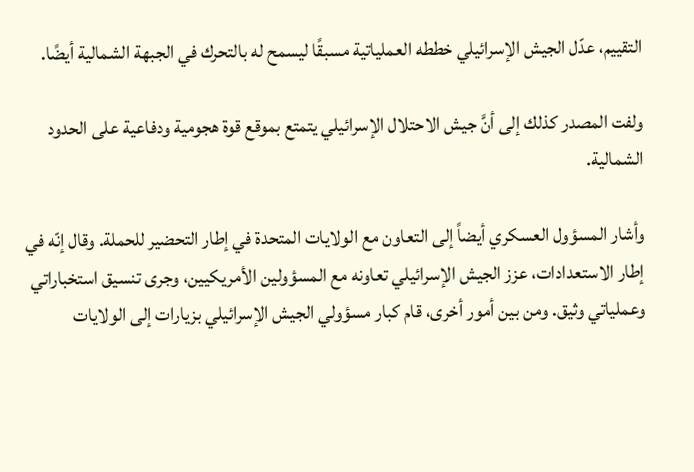التقييم، عدّل الجيش الإسرائيلي خططه العملياتية مسبقًا ليسمح له بالتحرك في الجبهة الشمالية أيضًا.

ولفت المصدر كذلك إلى أنَّ جيش الاحتلال الإسرائيلي يتمتع بموقع قوة هجومية ودفاعية على الحدود الشمالية.

وأشار المسؤول العسكري أيضاً إلى التعاون مع الولايات المتحدة في إطار التحضير للحملة. وقال إنّه في إطار الاستعدادات، عزز الجيش الإسرائيلي تعاونه مع المسؤولين الأمريكيين، وجرى تنسيق استخباراتي وعملياتي وثيق. ومن بين أمور أخرى، قام كبار مسؤولي الجيش الإسرائيلي بزيارات إلى الولايات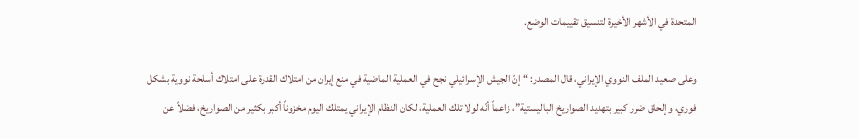المتحدة في الأشهر الأخيرة لتنسيق تقييمات الوضع.

وعلى صعيد الملف النووي الإيراني، قال المصدر: “إنّ الجيش الإسرائيلي نجح في العملية الماضية في منع إيران من امتلاك القدرة على امتلاك أسلحة نووية بشكل فوري، وإلحاق ضرر كبير بتهديد الصواريخ الباليستية”، زاعماً أنّه لولا تلك العملية، لكان النظام الإيراني يمتلك اليوم مخزوناً أكبر بكثير من الصواريخ، فضلاً عن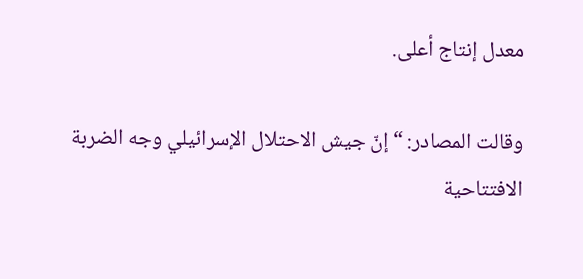معدل إنتاج أعلى.

وقالت المصادر: “إنّ جيش الاحتلال الإسرائيلي وجه الضربة الافتتاحية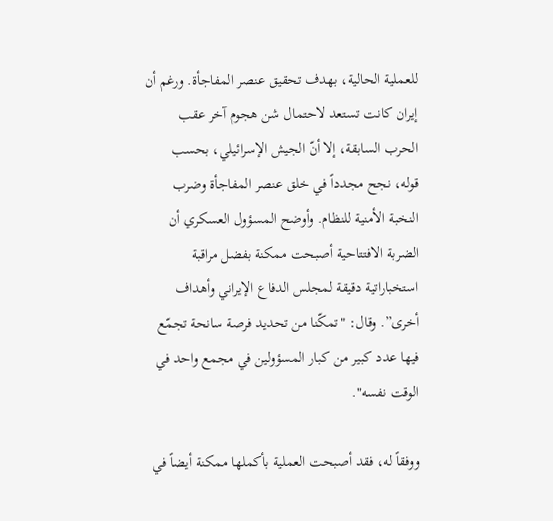للعملية الحالية، بهدف تحقيق عنصر المفاجأة. ورغم أن إيران كانت تستعد لاحتمال شن هجوم آخر عقب الحرب السابقة، إلا أنّ الجيش الإسرائيلي، بحسب قوله، نجح مجدداً في خلق عنصر المفاجأة وضرب النخبة الأمنية للنظام. وأوضح المسؤول العسكري أن الضربة الافتتاحية أصبحت ممكنة بفضل مراقبة استخباراتية دقيقة لمجلس الدفاع الإيراني وأهداف أخرى”. وقال: "تمكّنا من تحديد فرصة سانحة تجمّع فيها عدد كبير من كبار المسؤولين في مجمع واحد في الوقت نفسه".

ووفقاً له، فقد أصبحت العملية بأكملها ممكنة أيضاً في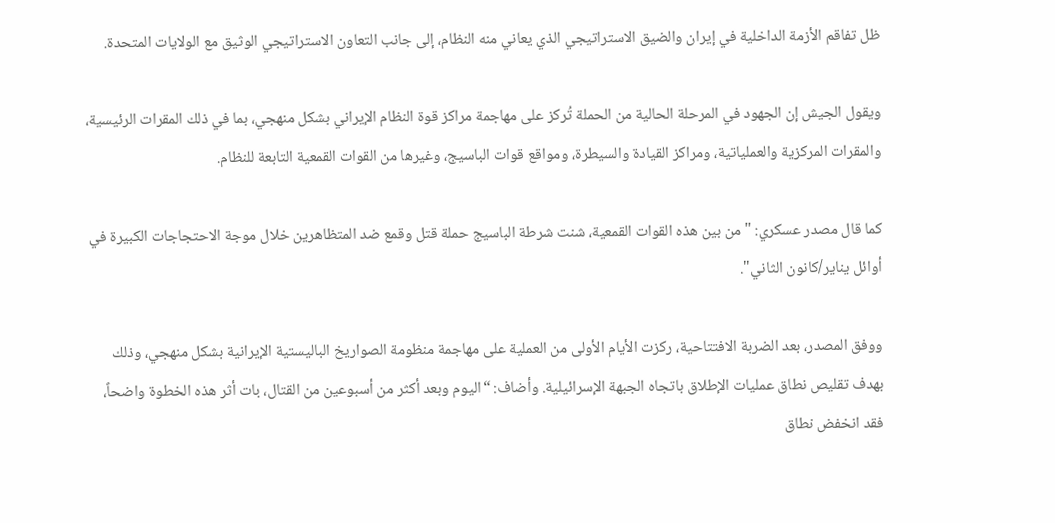ظل تفاقم الأزمة الداخلية في إيران والضيق الاستراتيجي الذي يعاني منه النظام، إلى جانب التعاون الاستراتيجي الوثيق مع الولايات المتحدة.

ويقول الجيش إن الجهود في المرحلة الحالية من الحملة تُركز على مهاجمة مراكز قوة النظام الإيراني بشكل منهجي، بما في ذلك المقرات الرئيسية، والمقرات المركزية والعملياتية، ومراكز القيادة والسيطرة، ومواقع قوات الباسيج، وغيرها من القوات القمعية التابعة للنظام.

كما قال مصدر عسكري: "من بين هذه القوات القمعية، شنت شرطة الباسيج حملة قتل وقمع ضد المتظاهرين خلال موجة الاحتجاجات الكبيرة في أوائل يناير/كانون الثاني".

ووفق المصدر، بعد الضربة الافتتاحية، ركزت الأيام الأولى من العملية على مهاجمة منظومة الصواريخ الباليستية الإيرانية بشكل منهجي، وذلك بهدف تقليص نطاق عمليات الإطلاق باتجاه الجبهة الإسرائيلية. وأضاف: “اليوم وبعد أكثر من أسبوعين من القتال، بات أثر هذه الخطوة واضحاً، فقد انخفض نطاق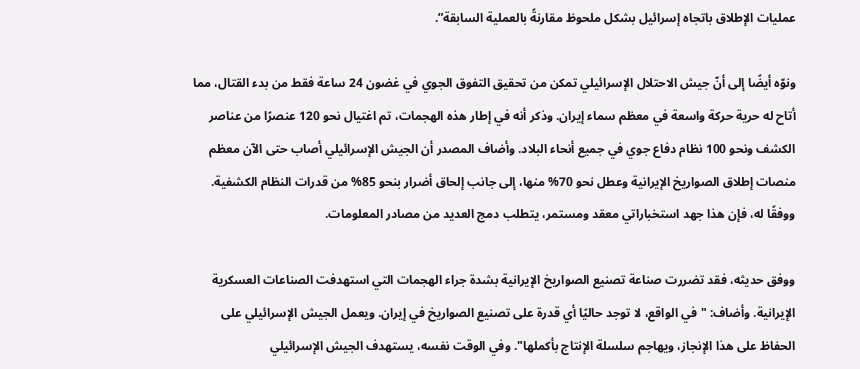عمليات الإطلاق باتجاه إسرائيل بشكل ملحوظ مقارنةً بالعملية السابقة”.

ونوّه أيضًا إلى أنّ جيش الاحتلال الإسرائيلي تمكن من تحقيق التفوق الجوي في غضون 24 ساعة فقط من بدء القتال، مما أتاح له حرية حركة واسعة في معظم سماء إيران. وذكر أنه في إطار هذه الهجمات، تم اغتيال نحو 120 عنصرًا من عناصر الكشف ونحو 100 نظام دفاع جوي في جميع أنحاء البلاد. وأضاف المصدر أن الجيش الإسرائيلي أصاب حتى الآن معظم منصات إطلاق الصواريخ الإيرانية وعطل نحو 70% منها، إلى جانب إلحاق أضرار بنحو 85% من قدرات النظام الكشفية. ووفقًا له، فإن هذا جهد استخباراتي معقد ومستمر، يتطلب دمج العديد من مصادر المعلومات.

ووفق حديثه، فقد تضررت صناعة تصنيع الصواريخ الإيرانية بشدة جراء الهجمات التي استهدفت الصناعات العسكرية الإيرانية. وأضاف: "في الواقع، لا توجد حاليًا أي قدرة على تصنيع الصواريخ في إيران. ويعمل الجيش الإسرائيلي على الحفاظ على هذا الإنجاز، ويهاجم سلسلة الإنتاج بأكملها". وفي الوقت نفسه، يستهدف الجيش الإسرائيلي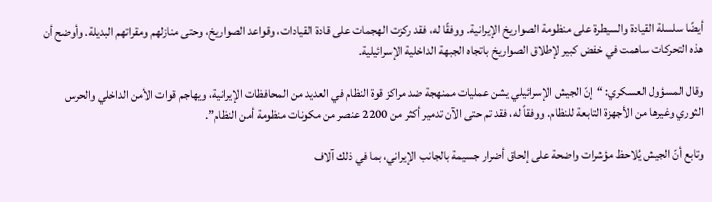أيضًا سلسلة القيادة والسيطرة على منظومة الصواريخ الإيرانية. ووفقًا له، فقد ركزت الهجمات على قادة القيادات، وقواعد الصواريخ، وحتى منازلهم ومقراتهم البديلة. وأوضح أن هذه التحركات ساهمت في خفض كبير لإطلاق الصواريخ باتجاه الجبهة الداخلية الإسرائيلية.

وقال المسؤول العسكري: “إنّ الجيش الإسرائيلي يشن عمليات ممنهجة ضد مراكز قوة النظام في العديد من المحافظات الإيرانية، ويهاجم قوات الأمن الداخلي والحرس الثوري وغيرها من الأجهزة التابعة للنظام. ووفقاً له، فقد تم حتى الآن تدمير أكثر من 2200 عنصر من مكونات منظومة أمن النظام”.

وتابع أنّ الجيش يُلاحظ مؤشرات واضحة على إلحاق أضرار جسيمة بالجانب الإيراني، بما في ذلك آلاف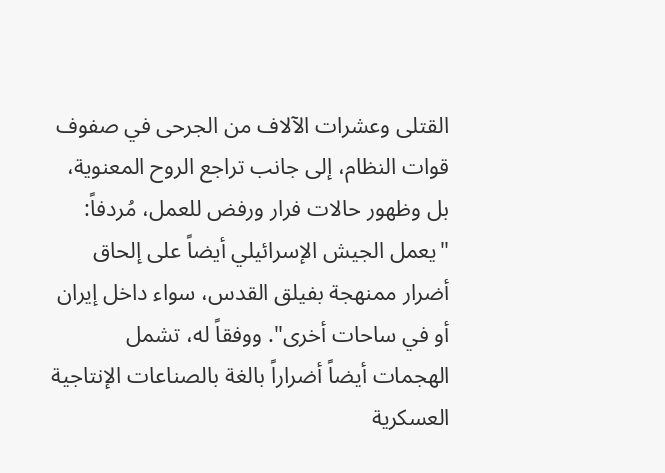القتلى وعشرات الآلاف من الجرحى في صفوف قوات النظام، إلى جانب تراجع الروح المعنوية، بل وظهور حالات فرار ورفض للعمل، مُردفاً: "يعمل الجيش الإسرائيلي أيضاً على إلحاق أضرار ممنهجة بفيلق القدس، سواء داخل إيران أو في ساحات أخرى". ووفقاً له، تشمل الهجمات أيضاً أضراراً بالغة بالصناعات الإنتاجية العسكرية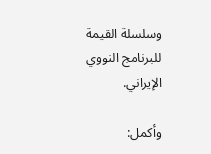وسلسلة القيمة للبرنامج النووي الإيراني.

وأكمل: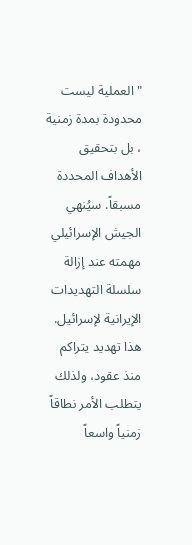"العملية ليست محدودة بمدة زمنية ، بل بتحقيق الأهداف المحددة مسبقاً. سيُنهي الجيش الإسرائيلي مهمته عند إزالة سلسلة التهديدات الإيرانية لإسرائيل. هذا تهديد يتراكم منذ عقود، ولذلك يتطلب الأمر نطاقاً زمنياً واسعاً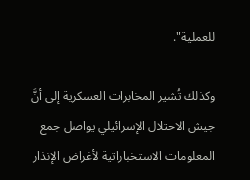للعملية".

وكذلك تُشير المخابرات العسكرية إلى أنَّ جيش الاحتلال الإسرائيلي يواصل جمع المعلومات الاستخباراتية لأغراض الإنذار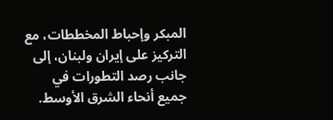المبكر وإحباط المخططات، مع التركيز على إيران ولبنان، إلى جانب رصد التطورات في جميع أنحاء الشرق الأوسط.